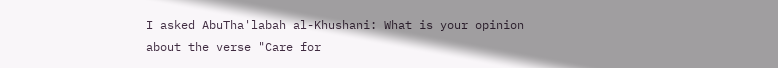I asked AbuTha'labah al-Khushani: What is your opinion about the verse "Care for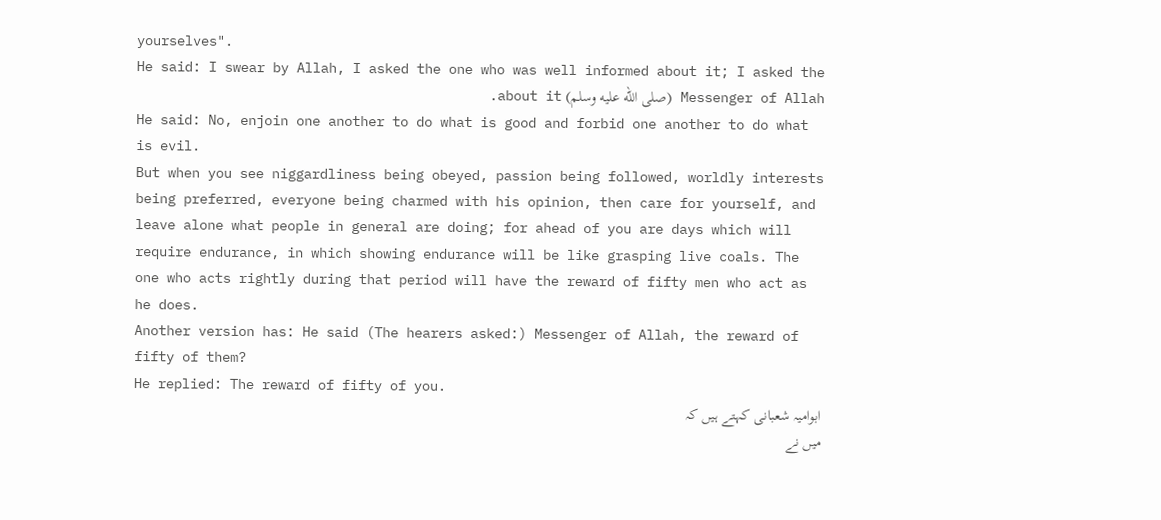yourselves".
He said: I swear by Allah, I asked the one who was well informed about it; I asked the Messenger of Allah (صلى الله عليه وسلم) about it.
He said: No, enjoin one another to do what is good and forbid one another to do what is evil.
But when you see niggardliness being obeyed, passion being followed, worldly interests being preferred, everyone being charmed with his opinion, then care for yourself, and leave alone what people in general are doing; for ahead of you are days which will require endurance, in which showing endurance will be like grasping live coals. The one who acts rightly during that period will have the reward of fifty men who act as he does.
Another version has: He said (The hearers asked:) Messenger of Allah, the reward of fifty of them?
He replied: The reward of fifty of you.
ابوامیہ شعبانی کہتے ہیں کہ
میں نے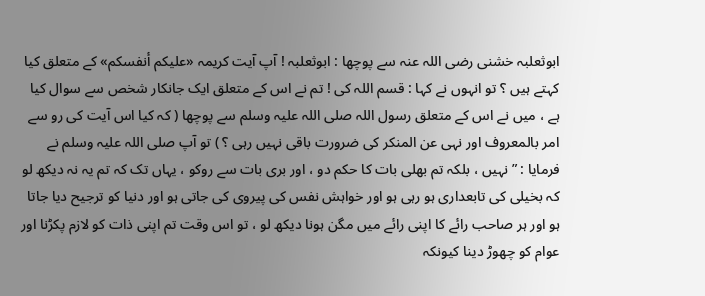ابوثعلبہ خشنی رضی اللہ عنہ سے پوچھا : ابوثعلبہ ! آپ آیت کریمہ «عليكم أنفسكم» کے متعلق کیا کہتے ہیں ؟ تو انہوں نے کہا : قسم اللہ کی ! تم نے اس کے متعلق ایک جانکار شخص سے سوال کیا ہے ، میں نے اس کے متعلق رسول اللہ صلی اللہ علیہ وسلم سے پوچھا ( کہ کیا اس آیت کی رو سے امر بالمعروف اور نہی عن المنکر کی ضرورت باقی نہیں رہی ؟ ) تو آپ صلی اللہ علیہ وسلم نے فرمایا : ” نہیں ، بلکہ تم بھلی بات کا حکم دو ، اور بری بات سے روکو ، یہاں تک کہ تم یہ نہ دیکھ لو کہ بخیلی کی تابعداری ہو رہی ہو اور خواہش نفس کی پیروی کی جاتی ہو اور دنیا کو ترجیح دیا جاتا ہو اور ہر صاحب رائے کا اپنی رائے میں مگن ہونا دیکھ لو ، تو اس وقت تم اپنی ذات کو لازم پکڑنا اور عوام کو چھوڑ دینا کیونکہ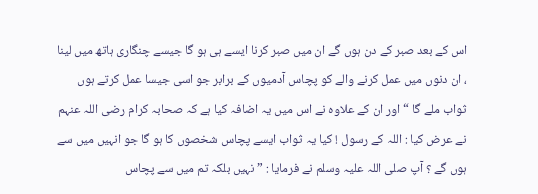اس کے بعد صبر کے دن ہوں گے ان میں صبر کرنا ایسے ہی ہو گا جیسے چنگاری ہاتھ میں لینا ، ان دنوں میں عمل کرنے والے کو پچاس آدمیوں کے برابر جو اسی جیسا عمل کرتے ہوں ثواب ملے گا “ اور ان کے علاوہ نے اس میں یہ اضافہ کیا ہے کہ صحابہ کرام رضی اللہ عنہم نے عرض کیا : اللہ کے رسول ! کیا یہ ثواب ایسے پچاس شخصوں کا ہو گا جو انہیں میں سے ہوں گے ؟ آپ صلی اللہ علیہ وسلم نے فرمایا : ” نہیں بلکہ تم میں سے پچاس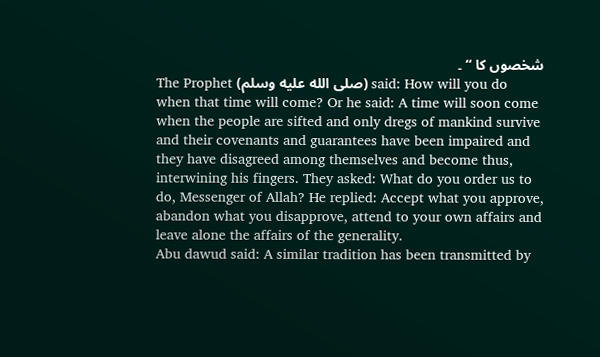شخصوں کا “ ۔
The Prophet (صلى الله عليه وسلم) said: How will you do when that time will come? Or he said: A time will soon come when the people are sifted and only dregs of mankind survive and their covenants and guarantees have been impaired and they have disagreed among themselves and become thus, interwining his fingers. They asked: What do you order us to do, Messenger of Allah? He replied: Accept what you approve, abandon what you disapprove, attend to your own affairs and leave alone the affairs of the generality.
Abu dawud said: A similar tradition has been transmitted by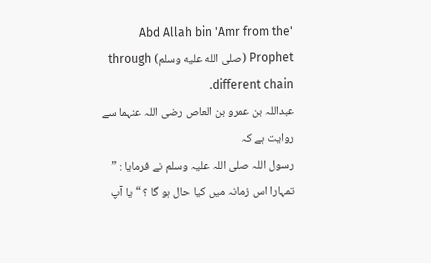'Abd Allah bin 'Amr from the Prophet (صلى الله عليه وسلم) through different chain.
عبداللہ بن عمرو بن العاص رضی اللہ عنہما سے روایت ہے کہ
رسول اللہ صلی اللہ علیہ وسلم نے فرمایا : ” تمہارا اس زمانہ میں کیا حال ہو گا ؟ “ یا آپ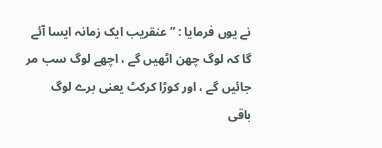نے یوں فرمایا : ” عنقریب ایک زمانہ ایسا آئے گا کہ لوگ چھن اٹھیں گے ، اچھے لوگ سب مر جائیں گے ، اور کوڑا کرکٹ یعنی برے لوگ باقی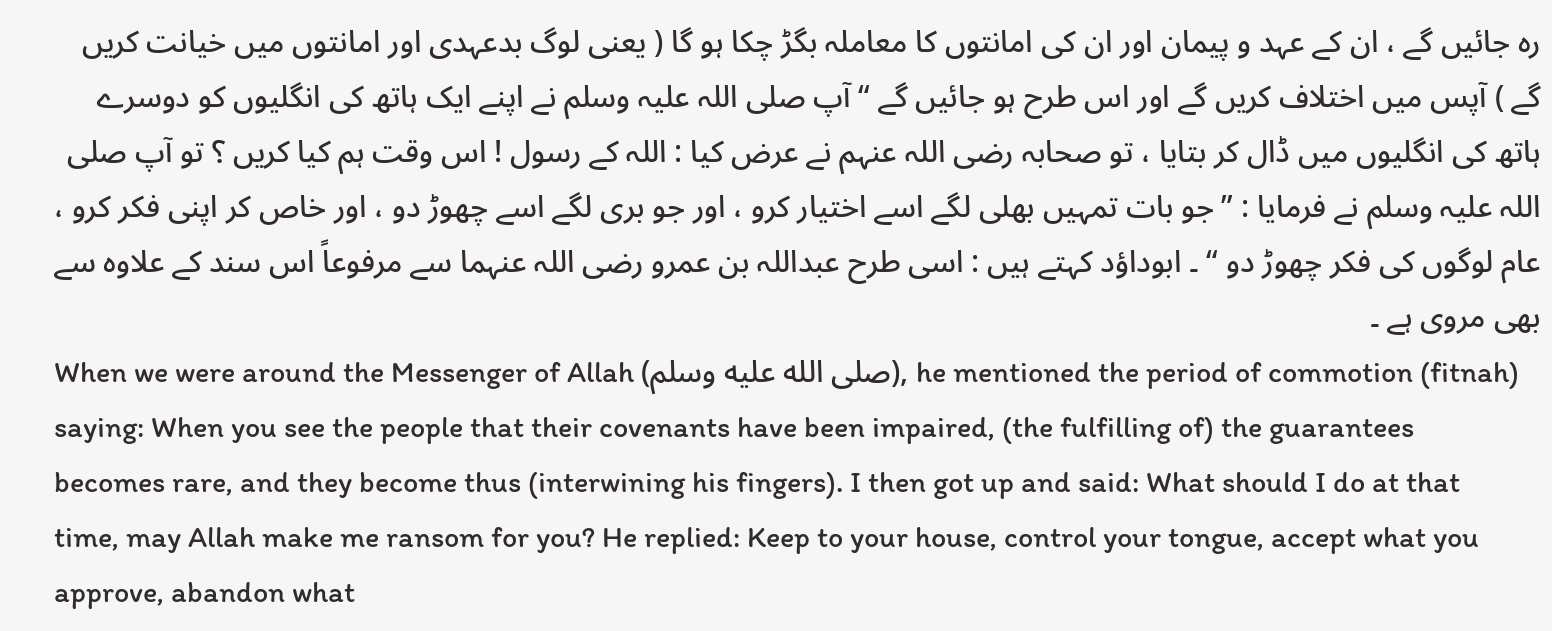رہ جائیں گے ، ان کے عہد و پیمان اور ان کی امانتوں کا معاملہ بگڑ چکا ہو گا ( یعنی لوگ بدعہدی اور امانتوں میں خیانت کریں گے ) آپس میں اختلاف کریں گے اور اس طرح ہو جائیں گے “ آپ صلی اللہ علیہ وسلم نے اپنے ایک ہاتھ کی انگلیوں کو دوسرے ہاتھ کی انگلیوں میں ڈال کر بتایا ، تو صحابہ رضی اللہ عنہم نے عرض کیا : اللہ کے رسول ! اس وقت ہم کیا کریں ؟ تو آپ صلی اللہ علیہ وسلم نے فرمایا : ” جو بات تمہیں بھلی لگے اسے اختیار کرو ، اور جو بری لگے اسے چھوڑ دو ، اور خاص کر اپنی فکر کرو ، عام لوگوں کی فکر چھوڑ دو “ ۔ ابوداؤد کہتے ہیں : اسی طرح عبداللہ بن عمرو رضی اللہ عنہما سے مرفوعاً اس سند کے علاوہ سے بھی مروی ہے ۔
When we were around the Messenger of Allah (صلى الله عليه وسلم), he mentioned the period of commotion (fitnah) saying: When you see the people that their covenants have been impaired, (the fulfilling of) the guarantees becomes rare, and they become thus (interwining his fingers). I then got up and said: What should I do at that time, may Allah make me ransom for you? He replied: Keep to your house, control your tongue, accept what you approve, abandon what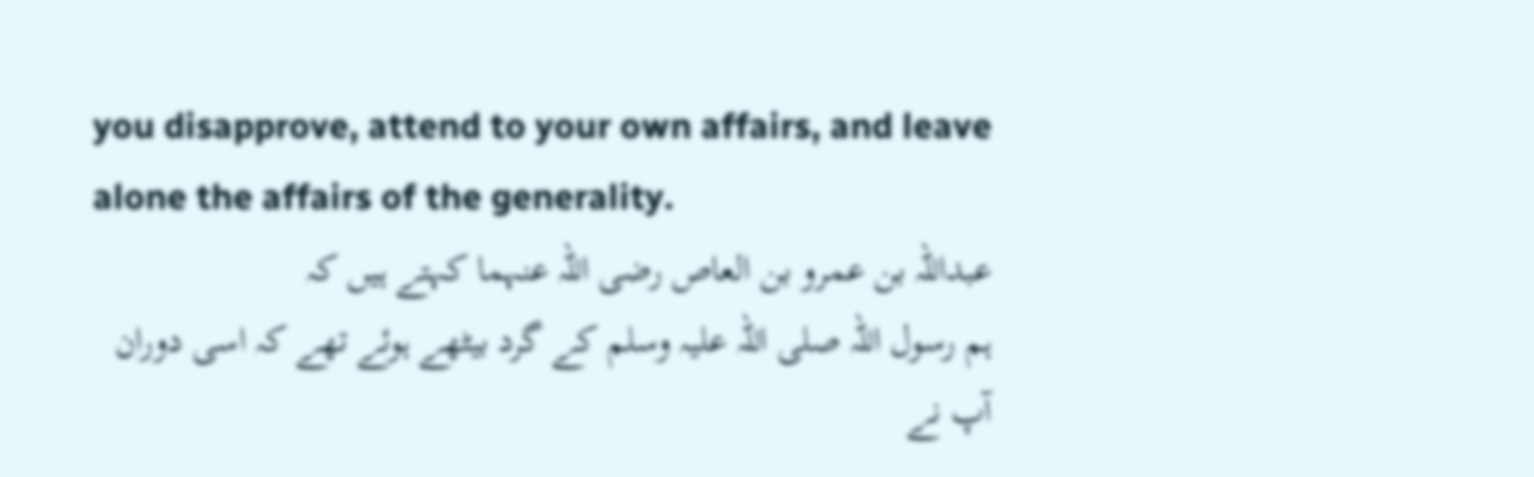you disapprove, attend to your own affairs, and leave alone the affairs of the generality.
عبداللہ بن عمرو بن العاص رضی اللہ عنہما کہتے ہیں کہ
ہم رسول اللہ صلی اللہ علیہ وسلم کے گرد بیٹھے ہوئے تھے کہ اسی دوران آپ نے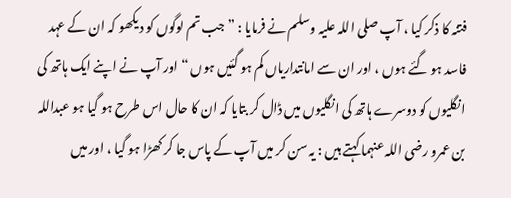فتنہ کا ذکر کیا ، آپ صلی اللہ علیہ وسلم نے فرمایا : ” جب تم لوگوں کو دیکھو کہ ان کے عہد فاسد ہو گئے ہوں ، اور ان سے امانتداریاں کم ہو گئیں ہوں “ اور آپ نے اپنے ایک ہاتھ کی انگلیوں کو دوسرے ہاتھ کی انگلیوں میں ڈال کر بتایا کہ ان کا حال اس طرح ہو گیا ہو عبداللہ بن عمرو رضی اللہ عنہما کہتے ہیں : یہ سن کر میں آپ کے پاس جا کر کھڑا ہو گیا ، اور میں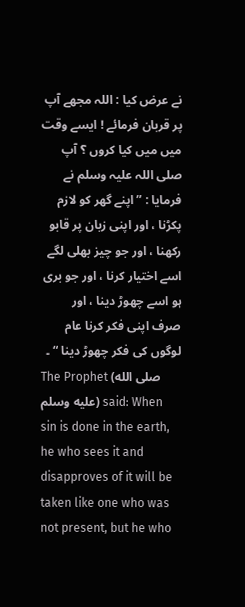نے عرض کیا : اللہ مجھے آپ پر قربان فرمائے ! ایسے وقت میں میں کیا کروں ؟ آپ صلی اللہ علیہ وسلم نے فرمایا : ” اپنے گھر کو لازم پکڑنا ، اور اپنی زبان پر قابو رکھنا ، اور جو چیز بھلی لگے اسے اختیار کرنا ، اور جو بری ہو اسے چھوڑ دینا ، اور صرف اپنی فکر کرنا عام لوگوں کی فکر چھوڑ دینا “ ۔
The Prophet (صلى الله عليه وسلم) said: When sin is done in the earth, he who sees it and disapproves of it will be taken like one who was not present, but he who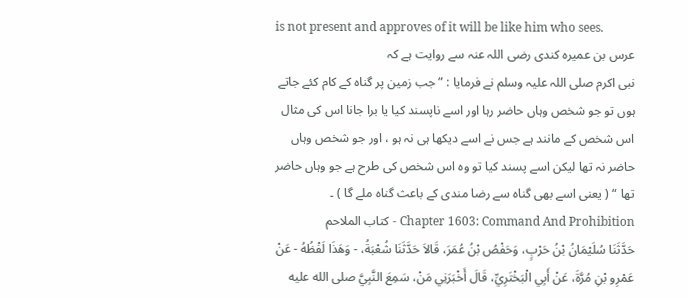is not present and approves of it will be like him who sees.
عرس بن عمیرہ کندی رضی اللہ عنہ سے روایت ہے کہ
نبی اکرم صلی اللہ علیہ وسلم نے فرمایا : ” جب زمین پر گناہ کے کام کئے جاتے ہوں تو جو شخص وہاں حاضر رہا اور اسے ناپسند کیا یا برا جانا اس کی مثال اس شخص کے مانند ہے جس نے اسے دیکھا ہی نہ ہو ، اور جو شخص وہاں حاضر نہ تھا لیکن اسے پسند کیا تو وہ اس شخص کی طرح ہے جو وہاں حاضر تھا “ ( یعنی اسے بھی گناہ سے رضا مندی کے باعث گناہ ملے گا ) ۔
Chapter 1603: Command And Prohibition - كتاب الملاحم
حَدَّثَنَا سُلَيْمَانُ بْنُ حَرْبٍ، وَحَفْصُ بْنُ عُمَرَ، قَالاَ حَدَّثَنَا شُعْبَةُ، - وَهَذَا لَفْظُهُ - عَنْ عَمْرِو بْنِ مُرَّةَ، عَنْ أَبِي الْبَخْتَرِيِّ، قَالَ أَخْبَرَنِي مَنْ، سَمِعَ النَّبِيَّ صلى الله عليه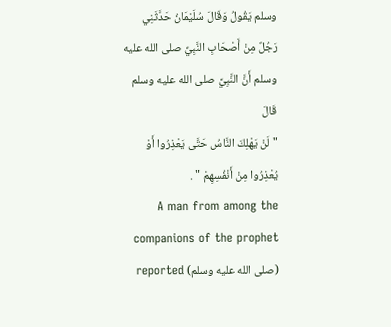وسلم يَقُولُ وَقَالَ سُلَيْمَانُ حَدَّثَنِي رَجُلٌ مِنْ أَصْحَابِ النَّبِيِّ صلى الله عليه وسلم أَنَّ النَّبِيَّ صلى الله عليه وسلم قَالَ
" لَنْ يَهْلِكَ النَّاسُ حَتَّى يَعْذِرُوا أَوْ يُعْذِرُوا مِنْ أَنْفُسِهِمْ " .
A man from among the companions of the prophet (صلى الله عليه وسلم) reported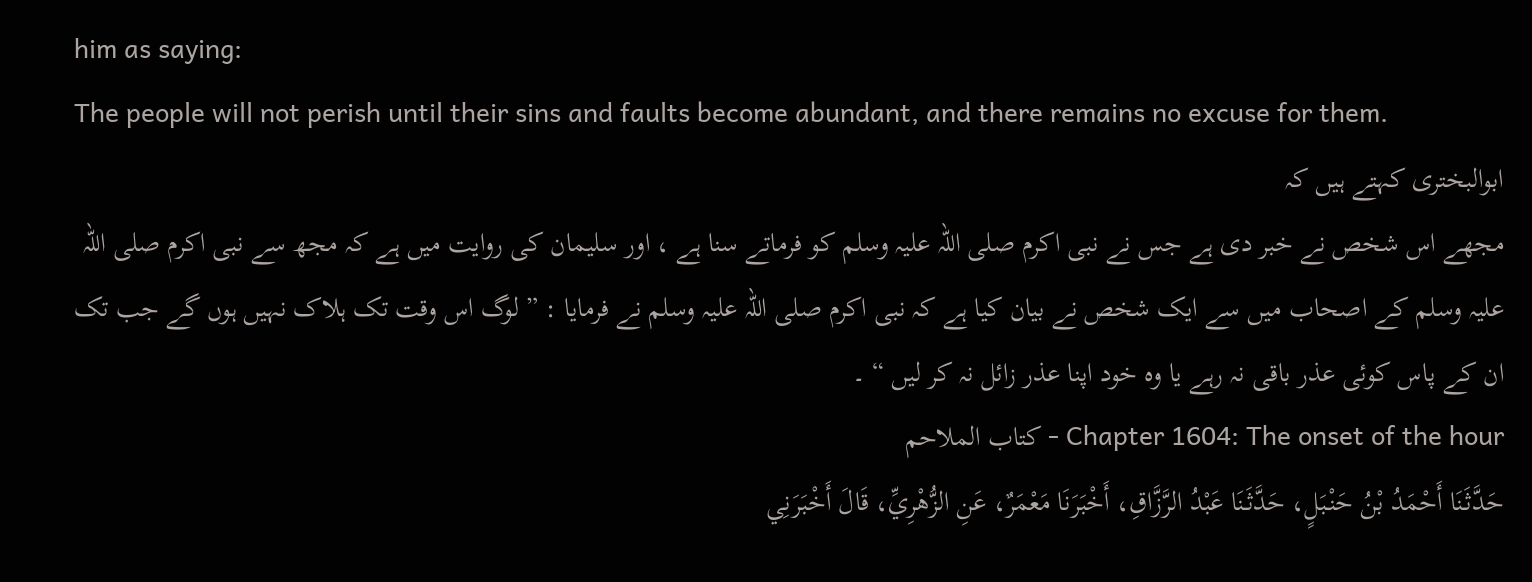him as saying:
The people will not perish until their sins and faults become abundant, and there remains no excuse for them.
ابوالبختری کہتے ہیں کہ
مجھے اس شخص نے خبر دی ہے جس نے نبی اکرم صلی اللہ علیہ وسلم کو فرماتے سنا ہے ، اور سلیمان کی روایت میں ہے کہ مجھ سے نبی اکرم صلی اللہ علیہ وسلم کے اصحاب میں سے ایک شخص نے بیان کیا ہے کہ نبی اکرم صلی اللہ علیہ وسلم نے فرمایا : ” لوگ اس وقت تک ہلاک نہیں ہوں گے جب تک ان کے پاس کوئی عذر باقی نہ رہے یا وہ خود اپنا عذر زائل نہ کر لیں “ ۔
Chapter 1604: The onset of the hour - كتاب الملاحم
حَدَّثَنَا أَحْمَدُ بْنُ حَنْبَلٍ، حَدَّثَنَا عَبْدُ الرَّزَّاقِ، أَخْبَرَنَا مَعْمَرٌ، عَنِ الزُّهْرِيِّ، قَالَ أَخْبَرَنِي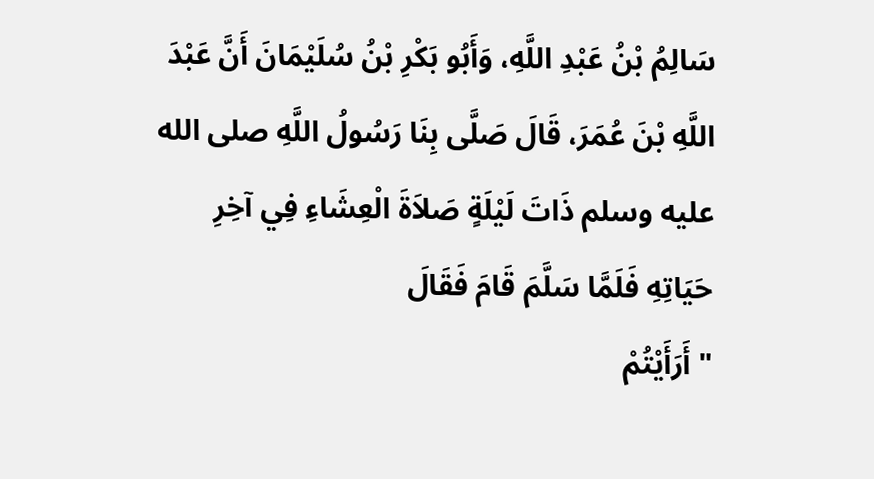سَالِمُ بْنُ عَبْدِ اللَّهِ، وَأَبُو بَكْرِ بْنُ سُلَيْمَانَ أَنَّ عَبْدَ اللَّهِ بْنَ عُمَرَ، قَالَ صَلَّى بِنَا رَسُولُ اللَّهِ صلى الله عليه وسلم ذَاتَ لَيْلَةٍ صَلاَةَ الْعِشَاءِ فِي آخِرِ حَيَاتِهِ فَلَمَّا سَلَّمَ قَامَ فَقَالَ
" أَرَأَيْتُمْ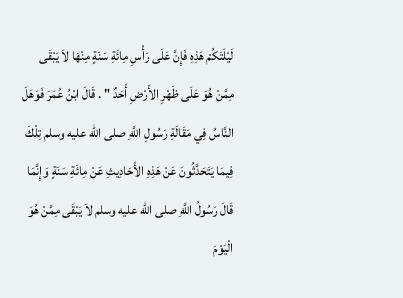لَيْلَتَكُمْ هَذِهِ فَإِنَّ عَلَى رَأْسِ مِائَةِ سَنَةٍ مِنْهَا لاَ يَبْقَى مِمَّنْ هُوَ عَلَى ظَهْرِ الأَرْضِ أَحَدٌ " . قَالَ ابْنُ عُمَرَ فَوَهَلَ النَّاسُ فِي مَقَالَةِ رَسُولِ اللَّهِ صلى الله عليه وسلم تِلْكَ فِيمَا يَتَحَدَّثُونَ عَنْ هَذِهِ الأَحَادِيثِ عَنْ مِائَةِ سَنَةٍ وَإِنَّمَا قَالَ رَسُولُ اللَّهِ صلى الله عليه وسلم لاَ يَبْقَى مِمَّنْ هُوَ الْيَوْمَ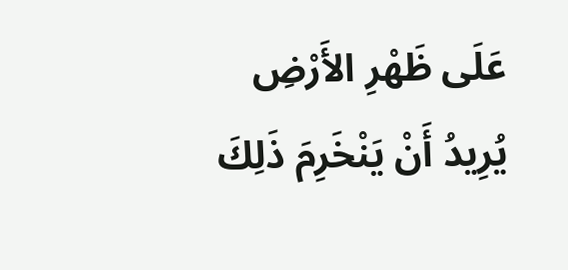عَلَى ظَهْرِ الأَرْضِ يُرِيدُ أَنْ يَنْخَرِمَ ذَلِكَ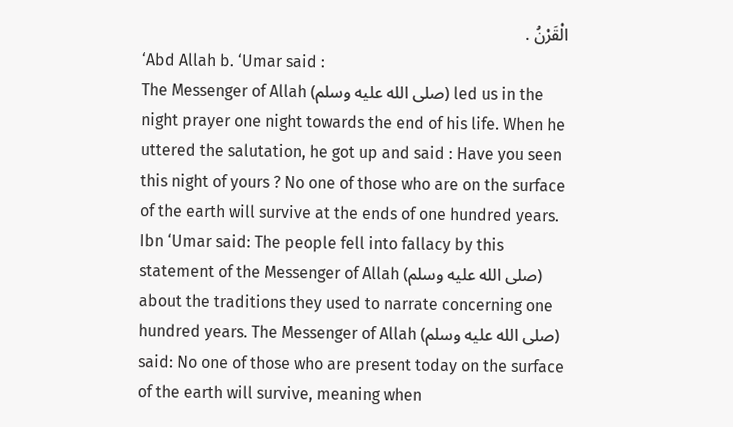الْقَرْنُ .
‘Abd Allah b. ‘Umar said :
The Messenger of Allah (صلى الله عليه وسلم) led us in the night prayer one night towards the end of his life. When he uttered the salutation, he got up and said : Have you seen this night of yours ? No one of those who are on the surface of the earth will survive at the ends of one hundred years. Ibn ‘Umar said: The people fell into fallacy by this statement of the Messenger of Allah (صلى الله عليه وسلم) about the traditions they used to narrate concerning one hundred years. The Messenger of Allah (صلى الله عليه وسلم) said: No one of those who are present today on the surface of the earth will survive, meaning when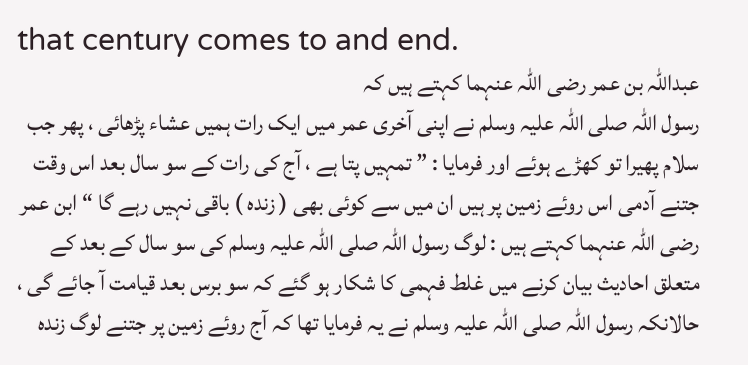that century comes to and end.
عبداللہ بن عمر رضی اللہ عنہما کہتے ہیں کہ
رسول اللہ صلی اللہ علیہ وسلم نے اپنی آخری عمر میں ایک رات ہمیں عشاء پڑھائی ، پھر جب سلام پھیرا تو کھڑے ہوئے اور فرمایا : ” تمہیں پتا ہے ، آج کی رات کے سو سال بعد اس وقت جتنے آدمی اس روئے زمین پر ہیں ان میں سے کوئی بھی ( زندہ ) باقی نہیں رہے گا “ ابن عمر رضی اللہ عنہما کہتے ہیں : لوگ رسول اللہ صلی اللہ علیہ وسلم کی سو سال کے بعد کے متعلق احادیث بیان کرنے میں غلط فہمی کا شکار ہو گئے کہ سو برس بعد قیامت آ جائے گی ، حالانکہ رسول اللہ صلی اللہ علیہ وسلم نے یہ فرمایا تھا کہ آج روئے زمین پر جتنے لوگ زندہ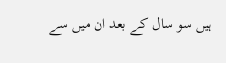ہیں سو سال کے بعد ان میں سے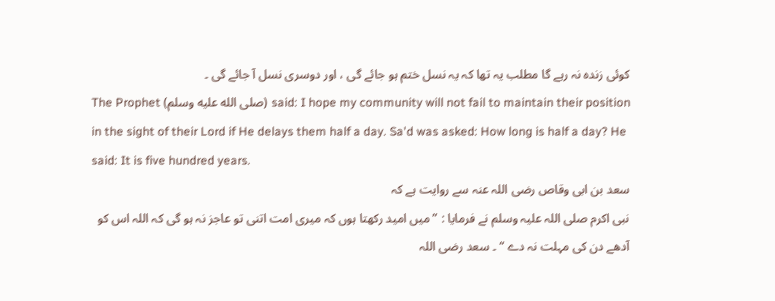کوئی زندہ نہ رہے گا مطلب یہ تھا کہ یہ نسل ختم ہو جائے گی ، اور دوسری نسل آ جائے گی ۔
The Prophet (صلى الله عليه وسلم) said: I hope my community will not fail to maintain their position in the sight of their Lord if He delays them half a day. Sa'd was asked: How long is half a day? He said: It is five hundred years.
سعد بن ابی وقاص رضی اللہ عنہ سے روایت ہے کہ
نبی اکرم صلی اللہ علیہ وسلم نے فرمایا : ” میں امید رکھتا ہوں کہ میری امت اتنی تو عاجز نہ ہو گی کہ اللہ اس کو آدھے دن کی مہلت نہ دے “ ۔ سعد رضی اللہ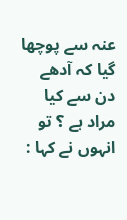عنہ سے پوچھا گیا کہ آدھے دن سے کیا مراد ہے ؟ تو انہوں نے کہا :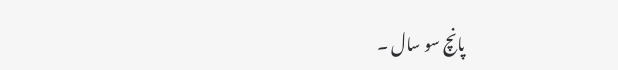پانچ سو سال ۔